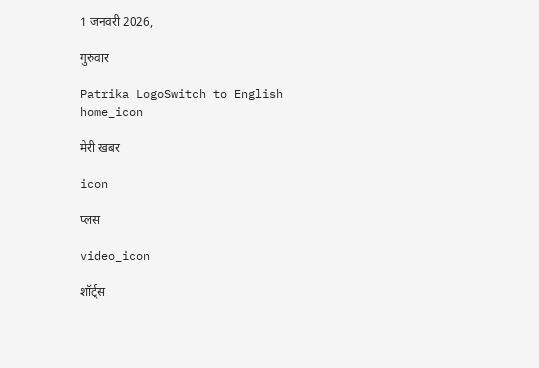1 जनवरी 2026,

गुरुवार

Patrika LogoSwitch to English
home_icon

मेरी खबर

icon

प्लस

video_icon

शॉर्ट्स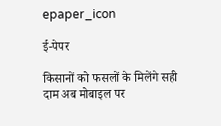epaper_icon

ई-पेपर

किसानों को फसलों के मिलेंगे सही दाम अब मोबाइल पर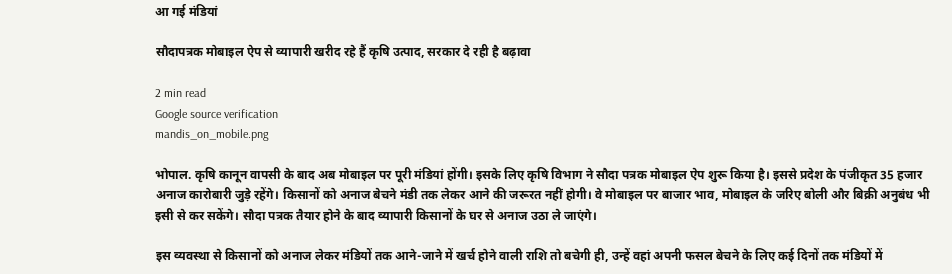आ गई मंडियां

सौदापत्रक मोबाइल ऐप से व्यापारी खरीद रहे हैं कृषि उत्पाद, सरकार दे रही है बढ़ावा

2 min read
Google source verification
mandis_on_mobile.png

भोपाल. कृषि कानून वापसी के बाद अब मोबाइल पर पूरी मंडियां होंगी। इसके लिए कृषि विभाग ने सौदा पत्रक मोबाइल ऐप शुरू किया है। इससे प्रदेश के पंजीकृत 35 हजार अनाज कारोबारी जुड़े रहेंगे। किसानों को अनाज बेचने मंडी तक लेकर आने की जरूरत नहीं होगी। वे मोबाइल पर बाजार भाव, मोबाइल के जरिए बोली और बिक्री अनुबंध भी इसी से कर सकेंगे। सौदा पत्रक तैयार होने के बाद व्यापारी किसानों के घर से अनाज उठा ले जाएंगे।

इस व्यवस्था से किसानों को अनाज लेकर मंडियों तक आने-जाने में खर्च होने वाली राशि तो बचेगी ही, उन्हें वहां अपनी फसल बेचने के लिए कई दिनों तक मंडियों में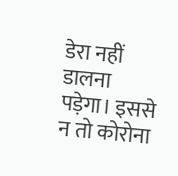डेरा नहीं डालना पड़ेगा। इससे न तो कोरोना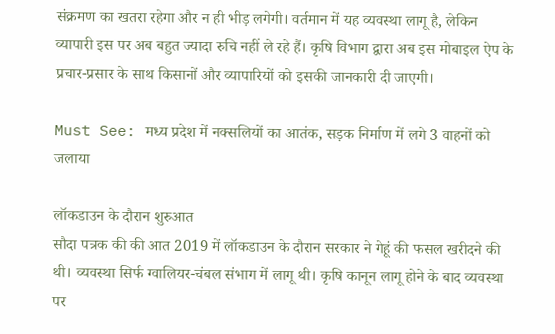संक्रमण का खतरा रहेगा और न ही भीड़ लगेगी। वर्तमान में यह व्यवस्था लागू है, लेकिन व्यापारी इस पर अब बहुत ज्यादा रुचि नहीं ले रहे हैं। कृषि विभाग द्वारा अब इस मोबाइल ऐप के प्रचार-प्रसार के साथ किसानों और व्यापारियों को इसकी जानकारी दी जाएगी।

Must See: मध्य प्रदेश में नक्सलियों का आतंक, सड़क निर्माण में लगे 3 वाहनों को जलाया

लॉकडाउन के दौरान शुरुआत
सौदा पत्रक की की आत 2019 में लॉकडाउन के दौरान सरकार ने गेहूं की फसल खरीदने की थी। व्यवस्था सिर्फ ग्वालियर-चंबल संभाग में लागू थी। कृषि कानून लागू होने के बाद व्यवस्था पर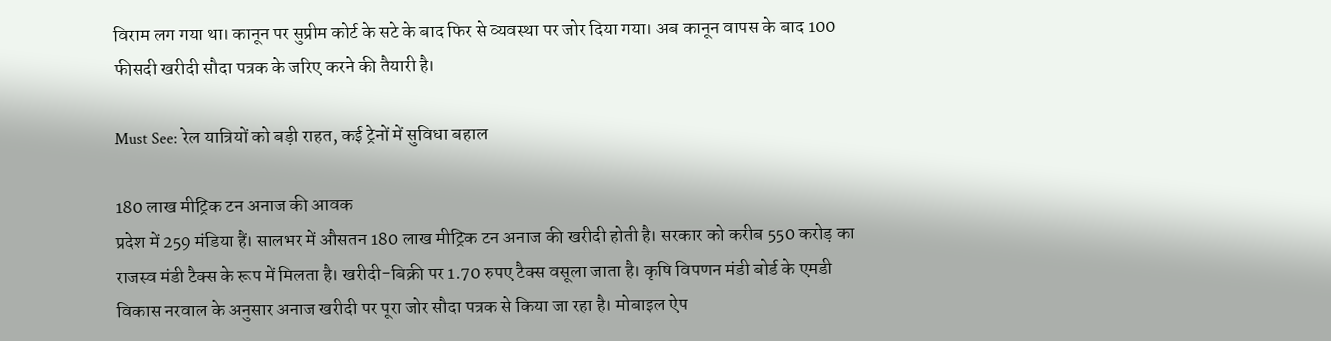विराम लग गया था। कानून पर सुप्रीम कोर्ट के सटे के बाद फिर से व्यवस्था पर जोर दिया गया। अब कानून वापस के बाद 100 फीसदी खरीदी सौदा पत्रक के जरिए करने की तैयारी है।

Must See: रेल यात्रियों को बड़ी राहत, कई ट्रेनों में सुविधा बहाल

180 लाख मीट्रिक टन अनाज की आवक
प्रदेश में 259 मंडिया हैं। सालभर में औसतन 180 लाख मीट्रिक टन अनाज की खरीदी होती है। सरकार को करीब 550 करोड़ का राजस्व मंडी टैक्स के रूप में मिलता है। खरीदी-बिक्री पर 1.70 रुपए टैक्स वसूला जाता है। कृषि विपणन मंडी बोर्ड के एमडी विकास नरवाल के अनुसार अनाज खरीदी पर पूरा जोर सौदा पत्रक से किया जा रहा है। मोबाइल ऐप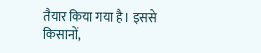तैयार किया गया है। इससे किसानों,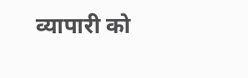व्यापारी को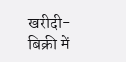खरीदी-बिक्री में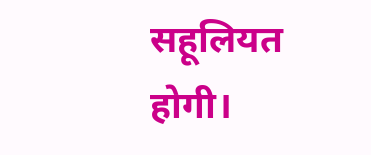सहूलियत होगी।